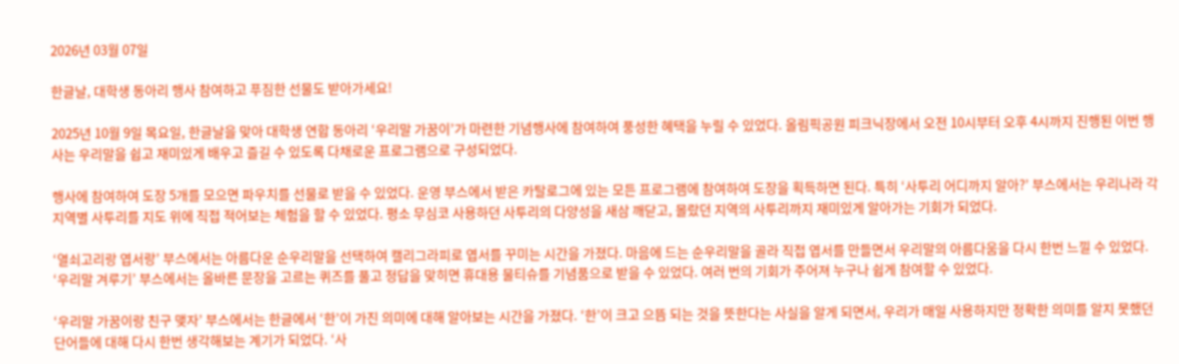2026년 03월 07일

한글날, 대학생 동아리 행사 참여하고 푸짐한 선물도 받아가세요!

2025년 10월 9일 목요일, 한글날을 맞아 대학생 연합 동아리 ‘우리말 가꿈이’가 마련한 기념행사에 참여하여 풍성한 혜택을 누릴 수 있었다. 올림픽공원 피크닉장에서 오전 10시부터 오후 4시까지 진행된 이번 행사는 우리말을 쉽고 재미있게 배우고 즐길 수 있도록 다채로운 프로그램으로 구성되었다.

행사에 참여하여 도장 5개를 모으면 파우치를 선물로 받을 수 있었다. 운영 부스에서 받은 카탈로그에 있는 모든 프로그램에 참여하여 도장을 획득하면 된다. 특히 ‘사투리 어디까지 알아?’ 부스에서는 우리나라 각 지역별 사투리를 지도 위에 직접 적어보는 체험을 할 수 있었다. 평소 무심코 사용하던 사투리의 다양성을 새삼 깨닫고, 몰랐던 지역의 사투리까지 재미있게 알아가는 기회가 되었다.

‘열쇠고리랑 엽서랑’ 부스에서는 아름다운 순우리말을 선택하여 캘리그라피로 엽서를 꾸미는 시간을 가졌다. 마음에 드는 순우리말을 골라 직접 엽서를 만들면서 우리말의 아름다움을 다시 한번 느낄 수 있었다. ‘우리말 겨루기’ 부스에서는 올바른 문장을 고르는 퀴즈를 풀고 정답을 맞히면 휴대용 물티슈를 기념품으로 받을 수 있었다. 여러 번의 기회가 주어져 누구나 쉽게 참여할 수 있었다.

‘우리말 가꿈이랑 친구 맺자’ 부스에서는 한글에서 ‘한’이 가진 의미에 대해 알아보는 시간을 가졌다. ‘한’이 크고 으뜸 되는 것을 뜻한다는 사실을 알게 되면서, 우리가 매일 사용하지만 정확한 의미를 알지 못했던 단어들에 대해 다시 한번 생각해보는 계기가 되었다. ‘사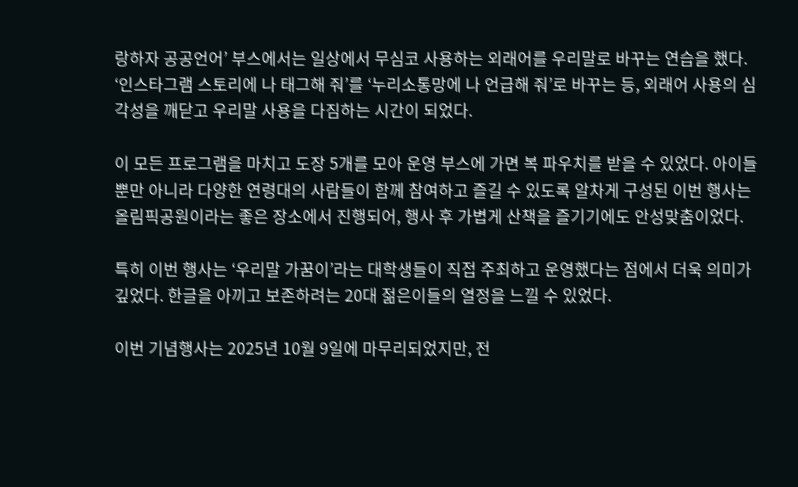랑하자 공공언어’ 부스에서는 일상에서 무심코 사용하는 외래어를 우리말로 바꾸는 연습을 했다. ‘인스타그램 스토리에 나 태그해 줘’를 ‘누리소통망에 나 언급해 줘’로 바꾸는 등, 외래어 사용의 심각성을 깨닫고 우리말 사용을 다짐하는 시간이 되었다.

이 모든 프로그램을 마치고 도장 5개를 모아 운영 부스에 가면 복 파우치를 받을 수 있었다. 아이들뿐만 아니라 다양한 연령대의 사람들이 함께 참여하고 즐길 수 있도록 알차게 구성된 이번 행사는 올림픽공원이라는 좋은 장소에서 진행되어, 행사 후 가볍게 산책을 즐기기에도 안성맞춤이었다.

특히 이번 행사는 ‘우리말 가꿈이’라는 대학생들이 직접 주최하고 운영했다는 점에서 더욱 의미가 깊었다. 한글을 아끼고 보존하려는 20대 젊은이들의 열정을 느낄 수 있었다.

이번 기념행사는 2025년 10월 9일에 마무리되었지만, 전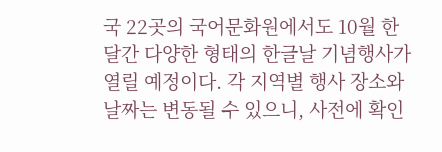국 22곳의 국어문화원에서도 10월 한 달간 다양한 형태의 한글날 기념행사가 열릴 예정이다. 각 지역별 행사 장소와 날짜는 변동될 수 있으니, 사전에 확인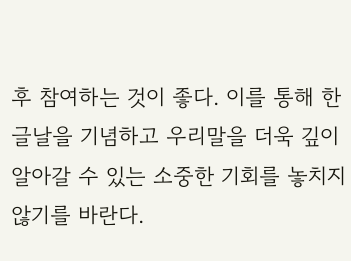후 참여하는 것이 좋다. 이를 통해 한글날을 기념하고 우리말을 더욱 깊이 알아갈 수 있는 소중한 기회를 놓치지 않기를 바란다.